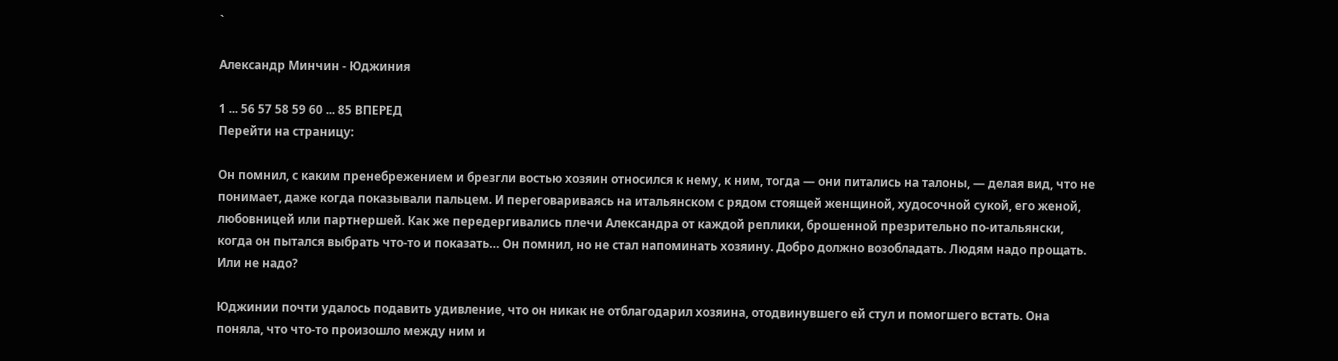`

Александр Минчин - Юджиния

1 ... 56 57 58 59 60 ... 85 ВПЕРЕД
Перейти на страницу:

Он помнил, с каким пренебрежением и брезгли востью хозяин относился к нему, к ним, тогда — они питались на талоны, — делая вид, что не понимает, даже когда показывали пальцем. И переговариваясь на итальянском с рядом стоящей женщиной, худосочной сукой, его женой, любовницей или партнершей. Как же передергивались плечи Александра от каждой реплики, брошенной презрительно по-итальянски, когда он пытался выбрать что-то и показать… Он помнил, но не стал напоминать хозяину. Добро должно возобладать. Людям надо прощать. Или не надо?

Юджинии почти удалось подавить удивление, что он никак не отблагодарил хозяина, отодвинувшего ей стул и помогшего встать. Она поняла, что что-то произошло между ним и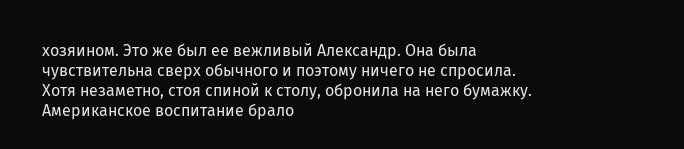хозяином. Это же был ее вежливый Александр. Она была чувствительна сверх обычного и поэтому ничего не спросила. Хотя незаметно, стоя спиной к столу, обронила на него бумажку. Американское воспитание брало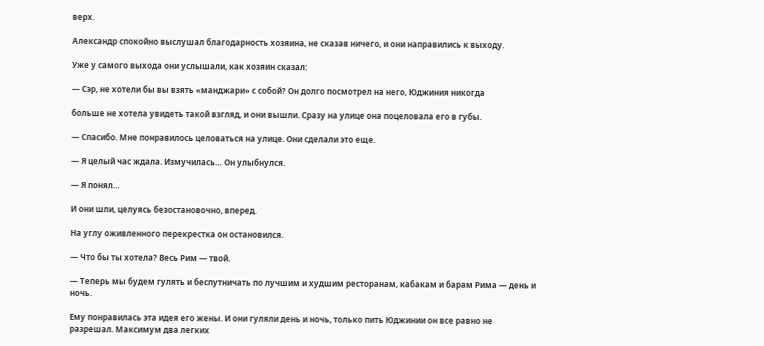верх.

Александр спокойно выслушал благодарность хозяина, не сказав ничего, и они направились к выходу.

Уже у самого выхода они услышали, как хозяин сказал:

— Сэр, не хотели бы вы взять «манджари» с собой? Он долго посмотрел на него, Юджиния никогда

больше не хотела увидеть такой взгляд, и они вышли. Сразу на улице она поцеловала его в губы.

— Спасибо. Мне понравилось целоваться на улице. Они сделали это еще.

— Я целый час ждала. Измучилась… Он улыбнулся.

— Я понял…

И они шли, целуясь безостановочно, вперед.

На углу оживленного перекрестка он остановился.

— Что бы ты хотела? Весь Рим — твой.

— Теперь мы будем гулять и беспутничать по лучшим и худшим ресторанам, кабакам и барам Рима — день и ночь.

Ему понравилась эта идея его жены. И они гуляли день и ночь, только пить Юджинии он все равно не разрешал. Максимум два легких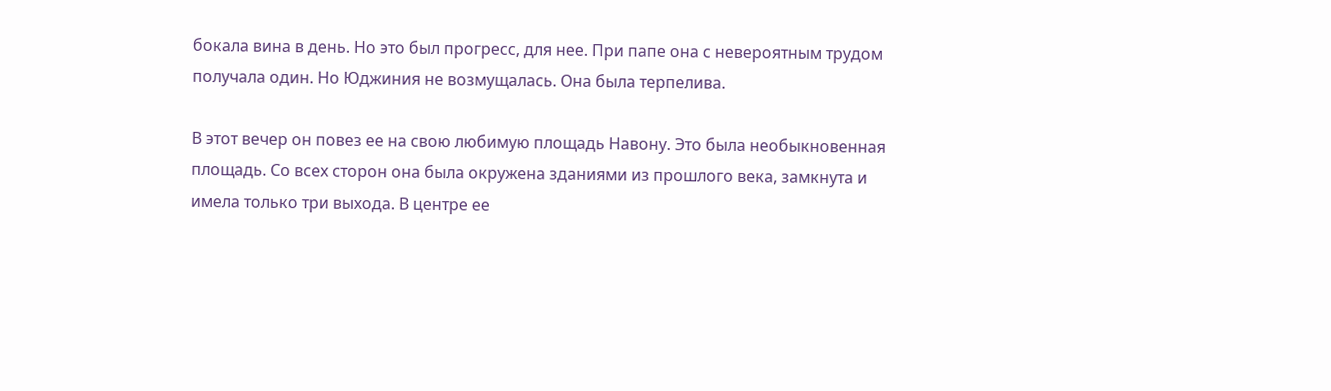бокала вина в день. Но это был прогресс, для нее. При папе она с невероятным трудом получала один. Но Юджиния не возмущалась. Она была терпелива.

В этот вечер он повез ее на свою любимую площадь Навону. Это была необыкновенная площадь. Со всех сторон она была окружена зданиями из прошлого века, замкнута и имела только три выхода. В центре ее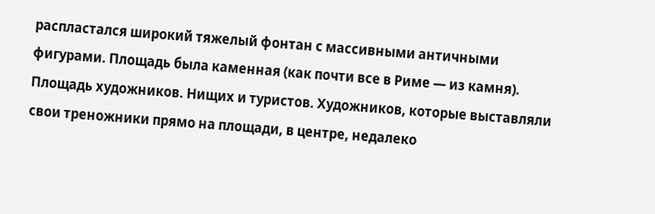распластался широкий тяжелый фонтан с массивными античными фигурами. Площадь была каменная (как почти все в Риме — из камня). Площадь художников. Нищих и туристов. Художников, которые выставляли свои треножники прямо на площади, в центре, недалеко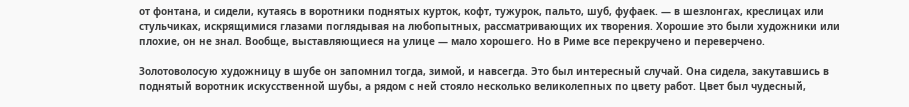от фонтана, и сидели, кутаясь в воротники поднятых курток, кофт, тужурок, пальто, шуб, фуфаек. — в шезлонгах, креслицах или стульчиках, искрящимися глазами поглядывая на любопытных, рассматривающих их творения. Хорошие это были художники или плохие, он не знал. Вообще, выставляющиеся на улице — мало хорошего. Но в Риме все перекручено и переверчено.

Золотоволосую художницу в шубе он запомнил тогда, зимой, и навсегда. Это был интересный случай. Она сидела, закутавшись в поднятый воротник искусственной шубы, а рядом с ней стояло несколько великолепных по цвету работ. Цвет был чудесный,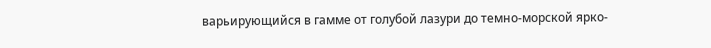варьирующийся в гамме от голубой лазури до темно-морской ярко-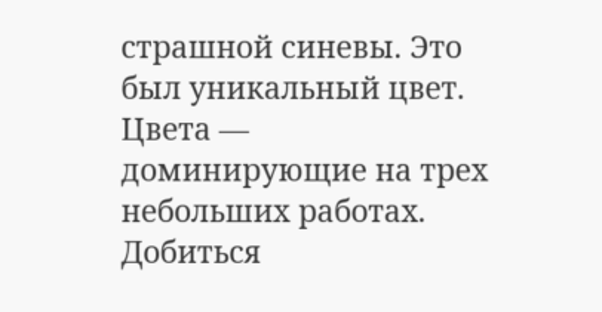страшной синевы. Это был уникальный цвет. Цвета — доминирующие на трех небольших работах. Добиться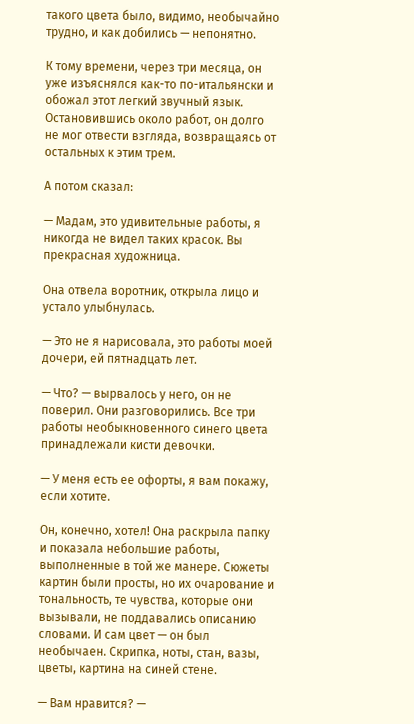такого цвета было, видимо, необычайно трудно, и как добились — непонятно.

К тому времени, через три месяца, он уже изъяснялся как-то по-итальянски и обожал этот легкий звучный язык. Остановившись около работ, он долго не мог отвести взгляда, возвращаясь от остальных к этим трем.

А потом сказал:

— Мадам, это удивительные работы, я никогда не видел таких красок. Вы прекрасная художница.

Она отвела воротник, открыла лицо и устало улыбнулась.

— Это не я нарисовала, это работы моей дочери, ей пятнадцать лет.

— Что? — вырвалось у него, он не поверил. Они разговорились. Все три работы необыкновенного синего цвета принадлежали кисти девочки.

— У меня есть ее офорты, я вам покажу, если хотите.

Он, конечно, хотел! Она раскрыла папку и показала небольшие работы, выполненные в той же манере. Сюжеты картин были просты, но их очарование и тональность, те чувства, которые они вызывали, не поддавались описанию словами. И сам цвет — он был необычаен. Скрипка, ноты, стан, вазы, цветы, картина на синей стене.

— Вам нравится? —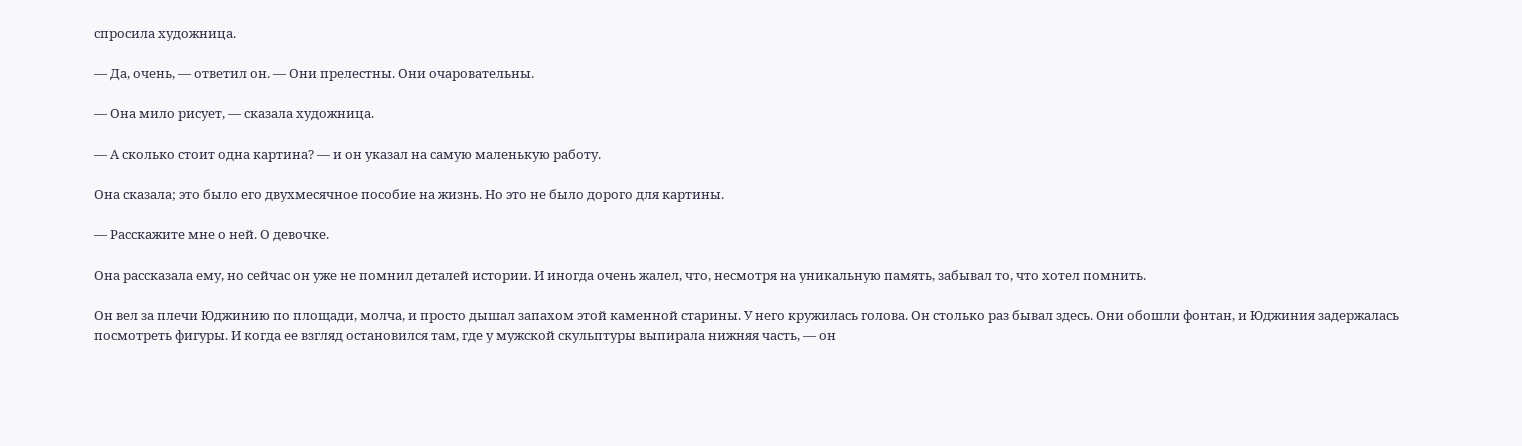спросила художница.

— Да, очень, — ответил он. — Они прелестны. Они очаровательны.

— Она мило рисует, — сказала художница.

— А сколько стоит одна картина? — и он указал на самую маленькую работу.

Она сказала; это было его двухмесячное пособие на жизнь. Но это не было дорого для картины.

— Расскажите мне о ней. О девочке.

Она рассказала ему, но сейчас он уже не помнил деталей истории. И иногда очень жалел, что, несмотря на уникальную память, забывал то, что хотел помнить.

Он вел за плечи Юджинию по площади, молча, и просто дышал запахом этой каменной старины. У него кружилась голова. Он столько раз бывал здесь. Они обошли фонтан, и Юджиния задержалась посмотреть фигуры. И когда ее взгляд остановился там, где у мужской скульптуры выпирала нижняя часть, — он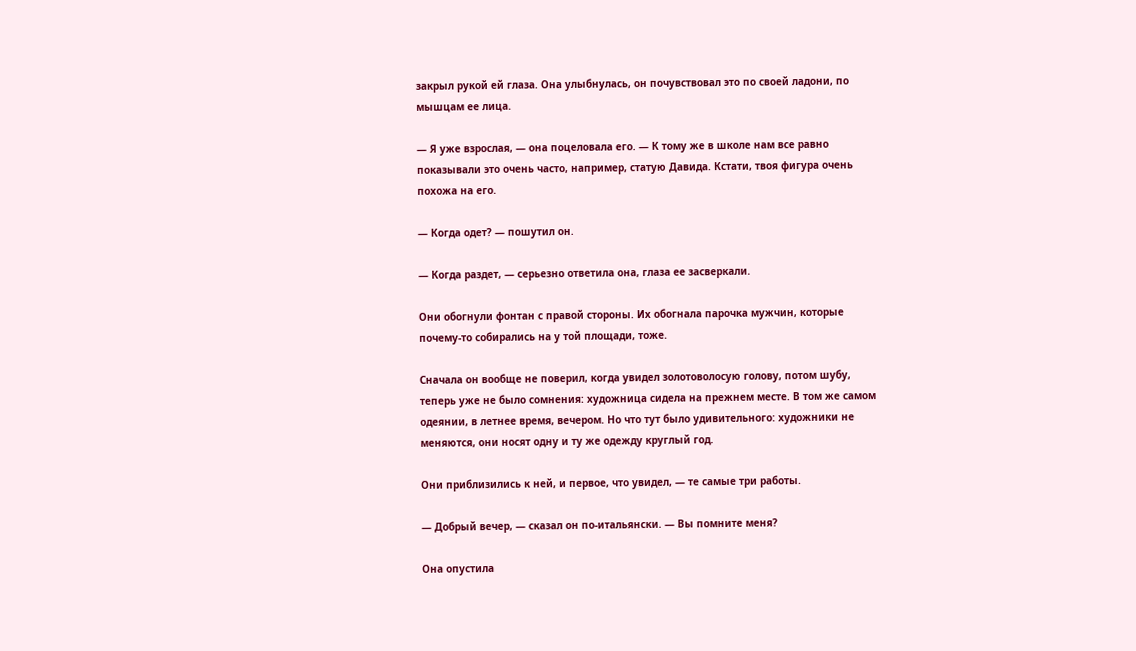закрыл рукой ей глаза. Она улыбнулась, он почувствовал это по своей ладони, по мышцам ее лица.

— Я уже взрослая, — она поцеловала его. — К тому же в школе нам все равно показывали это очень часто, например, статую Давида. Кстати, твоя фигура очень похожа на его.

— Когда одет? — пошутил он.

— Когда раздет, — серьезно ответила она, глаза ее засверкали.

Они обогнули фонтан с правой стороны. Их обогнала парочка мужчин, которые почему-то собирались на у той площади, тоже.

Сначала он вообще не поверил, когда увидел золотоволосую голову, потом шубу, теперь уже не было сомнения: художница сидела на прежнем месте. В том же самом одеянии, в летнее время, вечером. Но что тут было удивительного: художники не меняются, они носят одну и ту же одежду круглый год.

Они приблизились к ней, и первое, что увидел, — те самые три работы.

— Добрый вечер, — сказал он по-итальянски. — Вы помните меня?

Она опустила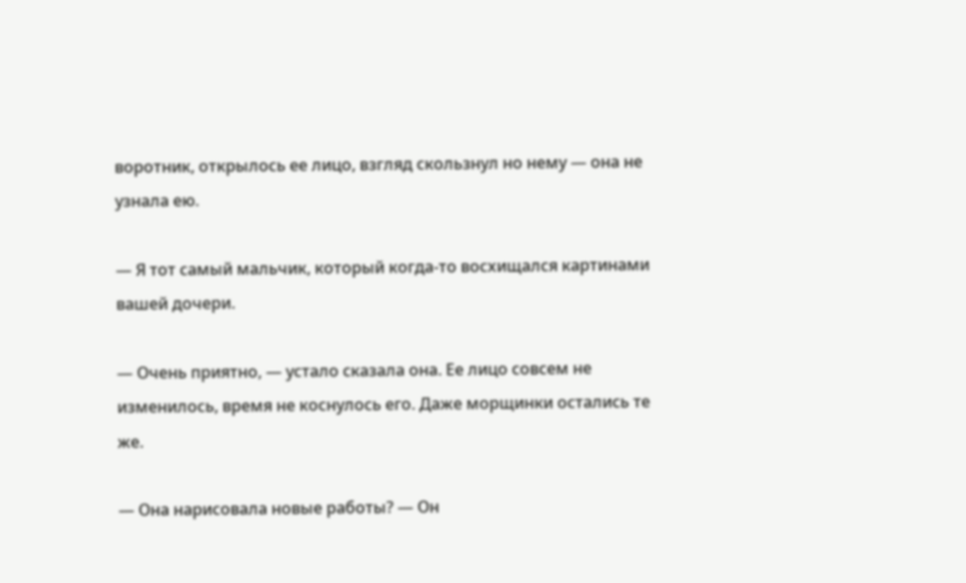воротник, открылось ее лицо, взгляд скользнул но нему — она не узнала ею.

— Я тот самый мальчик, который когда-то восхищался картинами вашей дочери.

— Очень приятно, — устало сказала она. Ее лицо совсем не изменилось, время не коснулось его. Даже морщинки остались те же.

— Она нарисовала новые работы? — Он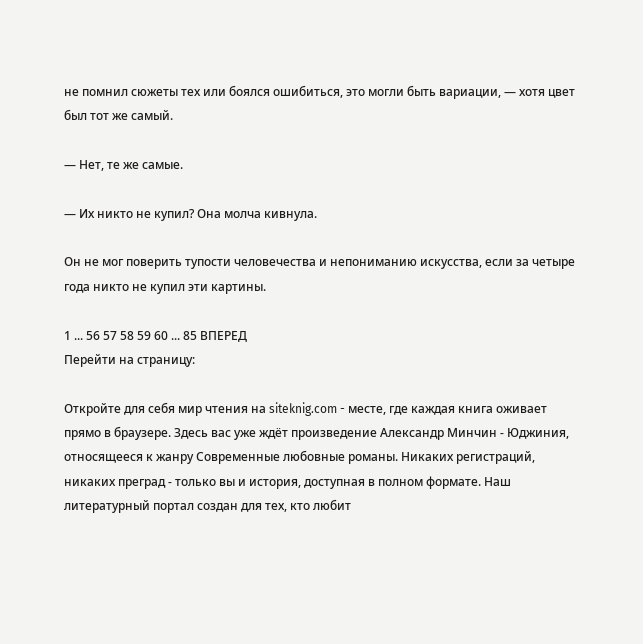не помнил сюжеты тех или боялся ошибиться, это могли быть вариации, — хотя цвет был тот же самый.

— Нет, те же самые.

— Их никто не купил? Она молча кивнула.

Он не мог поверить тупости человечества и непониманию искусства, если за четыре года никто не купил эти картины.

1 ... 56 57 58 59 60 ... 85 ВПЕРЕД
Перейти на страницу:

Откройте для себя мир чтения на siteknig.com - месте, где каждая книга оживает прямо в браузере. Здесь вас уже ждёт произведение Александр Минчин - Юджиния, относящееся к жанру Современные любовные романы. Никаких регистраций, никаких преград - только вы и история, доступная в полном формате. Наш литературный портал создан для тех, кто любит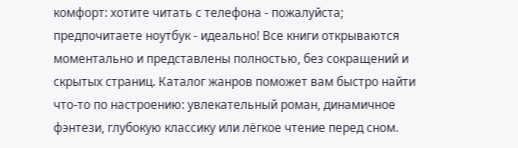комфорт: хотите читать с телефона - пожалуйста; предпочитаете ноутбук - идеально! Все книги открываются моментально и представлены полностью, без сокращений и скрытых страниц. Каталог жанров поможет вам быстро найти что-то по настроению: увлекательный роман, динамичное фэнтези, глубокую классику или лёгкое чтение перед сном.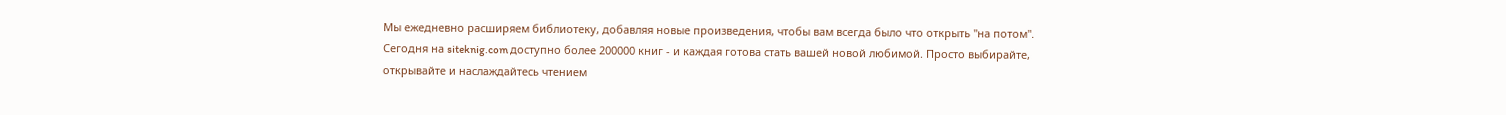Мы ежедневно расширяем библиотеку, добавляя новые произведения, чтобы вам всегда было что открыть "на потом". Сегодня на siteknig.com доступно более 200000 книг - и каждая готова стать вашей новой любимой. Просто выбирайте, открывайте и наслаждайтесь чтением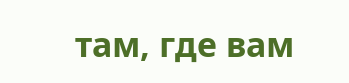там, где вам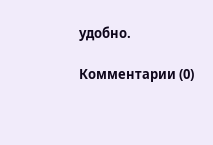удобно.

Комментарии (0)